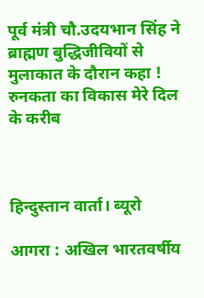पूर्व मंत्री चौ.उदयभान सिंह ने ब्राह्मण बुद्धिजीवियों से मुलाकात के दौरान कहा ! रुनकता का विकास मेरे दिल के करीब



हिन्दुस्तान वार्ता। ब्यूरो

आगरा : अखिल भारतवर्षीय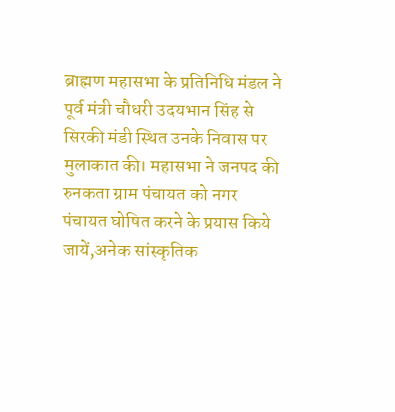ब्राह्मण महासभा के प्रतिनिधि मंडल ने पूर्व मंत्री चौधरी उदयभान सिंह से सिरकी मंडी स्थित उनके निवास पर मुलाकात की। महासभा ने जनपद की रुनकता ग्राम पंचायत को नगर पंचायत घोषित करने के प्रयास किये जायें,अनेक सांस्कृतिक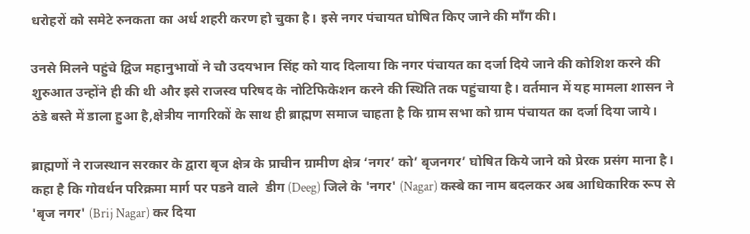धरोहरों को समेटे रुनकता का अर्ध शहरी करण हो चुका है। इसे नगर पंचायत घोषित किए जाने की माँग की।

उनसे मिलने पहुंचे द्विज महानुभावों ने चौ उदयभान सिंह को याद दिलाया कि नगर पंचायत का दर्जा दिये जाने की कोशिश करने की शुरुआत उन्होंने ही की थी और इसे राजस्व परिषद के नोटिफिकेशन करने की स्थिति तक पहुंचाया है। वर्तमान में यह मामला शासन ने ठंडे बस्ते में डाला हुआ है,क्षेत्रीय नागरिकों के साथ ही ब्राह्मण समाज चाहता है कि ग्राम सभा को ग्राम पंचायत का दर्जा दिया जाये।

ब्राह्मणों ने राजस्थान सरकार के द्वारा बृज क्षेत्र के प्राचीन ग्रामीण क्षेत्र ‘नगर’ को’ बृजनगर’ घोषित किये जाने को प्रेरक प्रसंग माना है। कहा है कि गोवर्धन परिक्रमा मार्ग पर पडने वाले  डीग (Deeg) जिले के 'नगर' (Nagar) कस्बे का नाम बदलकर अब आधिकारिक रूप से 'बृज नगर' (Brij Nagar) कर दिया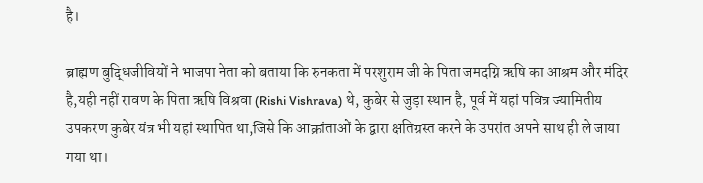है।

ब्राह्मण बुद्धिजीवियों ने भाजपा नेता को बताया कि रुनकता में परशुराम जी के पिता जमदग्नि ऋषि का आश्रम और मंदिर है,यही नहीं रावण के पिता ऋषि विश्रवा (Rishi Vishrava) थे, कुबेर से जुड़ा स्थान है, पूर्व में यहां पवित्र ज्यामितीय उपकरण कुबेर यंत्र भी यहां स्थापित था,जिसे कि आक्रांताओं के द्वारा क्षतिग्रस्त करने के उपरांत अपने साथ ही ले जाया गया था।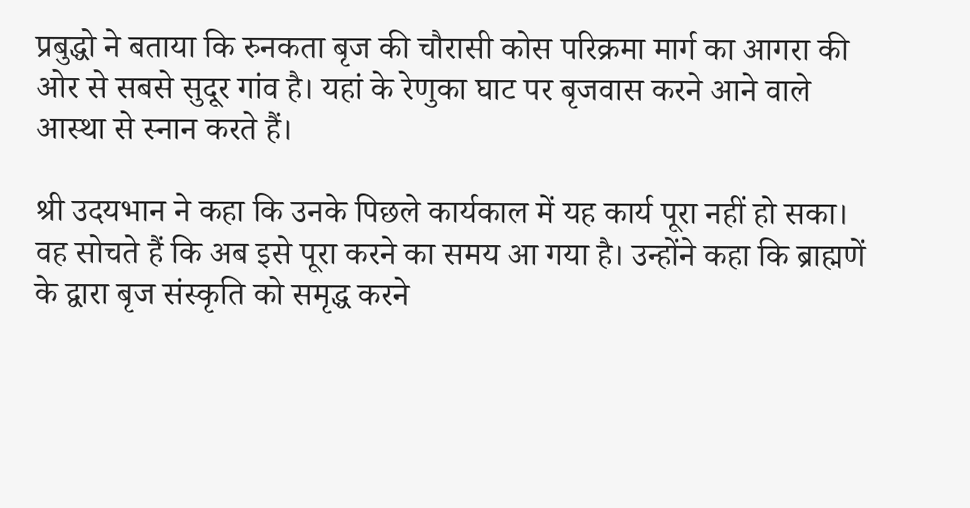प्रबुद्धो ने बताया कि रुनकता बृज की चौरासी कोस परिक्रमा मार्ग का आगरा की ओर से सबसे सुदूर गांव है। यहां के रेणुका घाट पर बृजवास करने आने वाले आस्था से स्नान करते हैं।

श्री उदयभान ने कहा कि उनके पिछले कार्यकाल में यह कार्य पूरा नहीं हो सका। वह सोचते हैं कि अब इसे पूरा करने का समय आ गया है। उन्होंने कहा कि ब्राह्मणें के द्वारा बृज संस्कृति को समृद्ध करने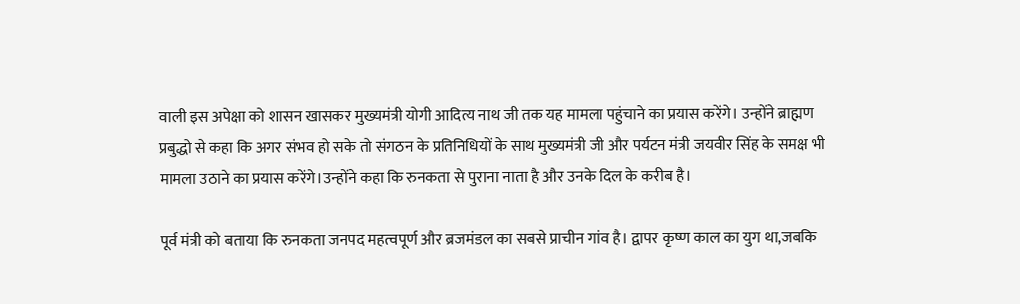वाली इस अपेक्षा को शासन खासकर मुख्यमंत्री योगी आदित्य नाथ जी तक यह मामला पहुंचाने का प्रयास करेंगे। उन्होंने ब्राह्मण प्रबुद्धो से कहा कि अगर संभव हो सके तो संगठन के प्रतिनिधियों के साथ मुख्यमंत्री जी और पर्यटन मंत्री जयवीर सिंह के समक्ष भी मामला उठाने का प्रयास करेंगे।उन्होंने कहा कि रुनकता से पुराना नाता है और उनके दिल के करीब है।

पूर्व मंत्री को बताया कि रुनकता जनपद महत्वपूर्ण और ब्रजमंडल का सबसे प्राचीन गांव है। द्वापर कृष्ण काल का युग था,जबकि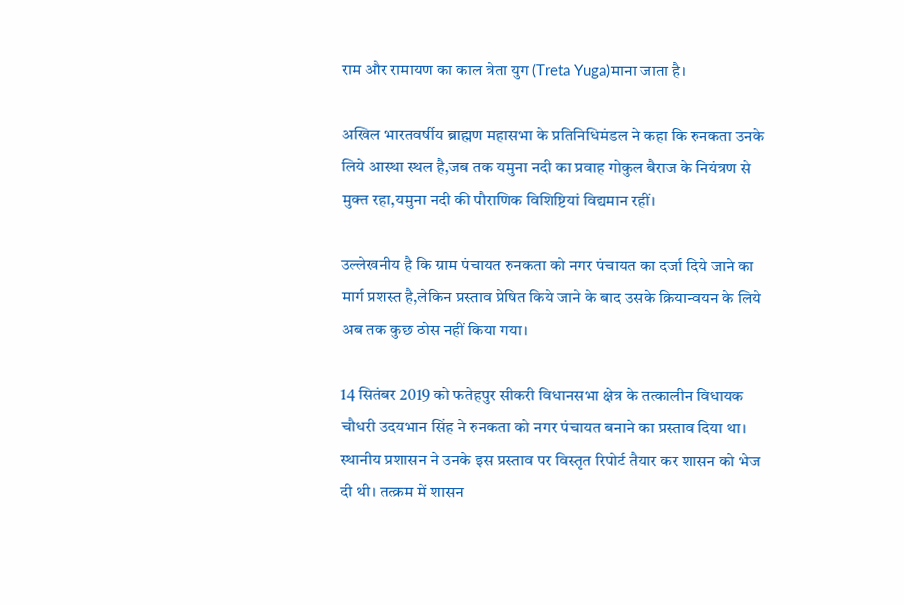राम और रामायण का काल त्रेता युग (Treta Yuga)माना जाता है।

अखिल भारतवर्षीय ब्राह्मण महासभा के प्रतिनिधिमंडल ने कहा कि रुनकता उनके लिये आस्था स्थल है,जब तक यमुना नदी का प्रवाह गोकुल बैराज के नियंत्रण से मुक्त रहा,यमुना नदी की पौराणिक विशिष्टियां विद्यमान रहीं।

उल्लेखनीय है कि ग्राम पंचायत रुनकता को नगर पंचायत का दर्जा दिये जाने का मार्ग प्रशस्त है,लेकिन प्रस्ताव प्रेषित किये जाने के बाद उसके क्रियान्वयन के लिये अब तक कुछ ठोस नहीं किया गया।

14 सितंबर 2019 को फतेहपुर सीकरी विधानसभा क्षेत्र के तत्कालीन विधायक चौधरी उदयभान सिंह ने रुनकता को नगर पंचायत बनाने का प्रस्ताव दिया था। स्थानीय प्रशासन ने उनके इस प्रस्ताव पर विस्तृत रिपोर्ट तैयार कर शासन को भेज दी थी। तत्क्रम में शासन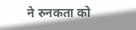ने रुनकता को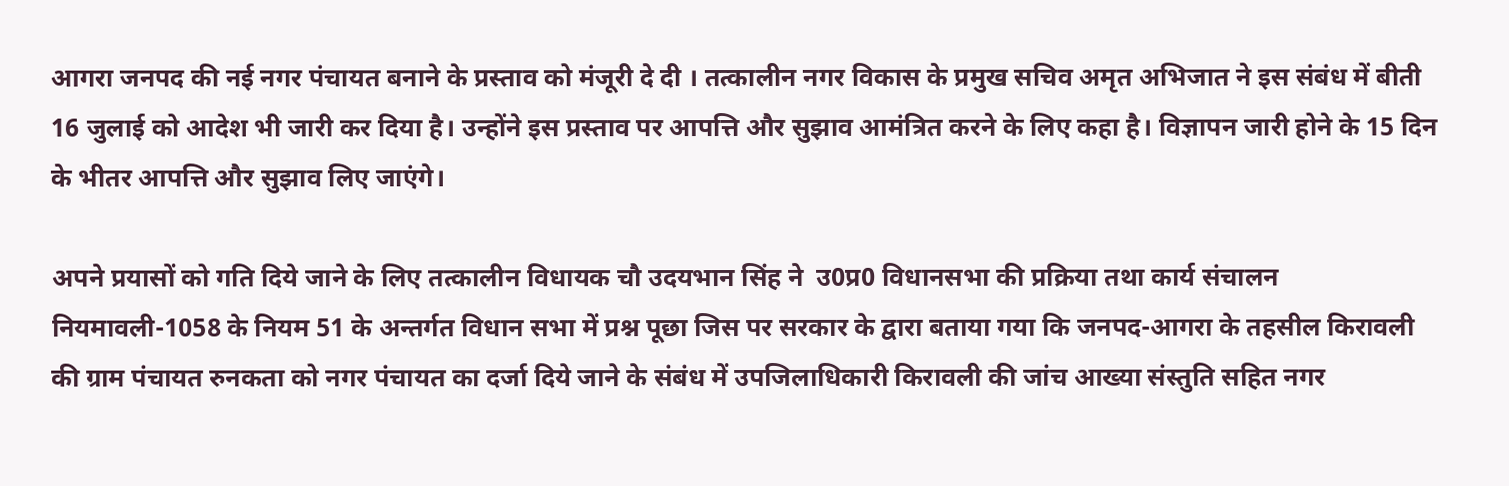आगरा जनपद की नई नगर पंचायत बनाने के प्रस्ताव को मंजूरी दे दी । तत्कालीन नगर विकास के प्रमुख सचिव अमृत अभिजात ने इस संबंध में बीती 16 जुलाई को आदेश भी जारी कर दिया है। उन्होंने इस प्रस्ताव पर आपत्ति और सुझाव आमंत्रित करने के लिए कहा है। विज्ञापन जारी होने के 15 दिन के भीतर आपत्ति और सुझाव लिए जाएंगे।

अपने प्रयासों को गति दिये जाने के लिए तत्कालीन विधायक चौ उदयभान सिंह ने  उ0प्र0 विधानसभा की प्रक्रिया तथा कार्य संचालन नियमावली-1058 के नियम 51 के अन्तर्गत विधान सभा में प्रश्न पूछा जिस पर सरकार के द्वारा बताया गया कि जनपद-आगरा के तहसील किरावली की ग्राम पंचायत रुनकता को नगर पंचायत का दर्जा दिये जाने के संबंध में उपजिलाधिकारी किरावली की जांच आख्या संस्तुति सहित नगर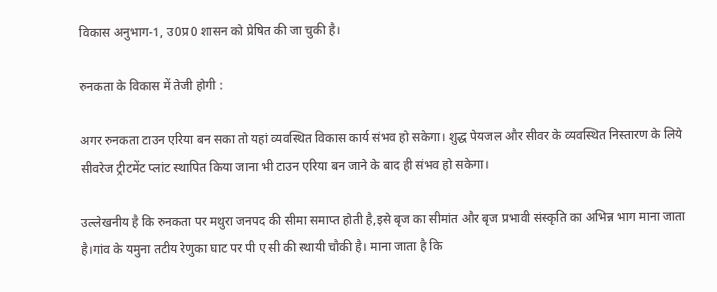विकास अनुभाग-1, उ0प्र0 शासन को प्रेषित की जा चुकी है।

रुनकता के विकास में तेजी होगी :

अगर रुनकता टाउन एरिया बन सका तो यहां व्यवस्थित विकास कार्य संभव हो सकेगा। शुद्ध पेयजल और सीवर के व्यवस्थित निस्तारण के लिये सीवरेज ट्रीटमेंट प्लांट स्थापित किया जाना भी टाउन एरिया बन जाने के बाद ही संभव हो सकेगा।

उल्लेखनीय है कि रुनकता पर मथुरा जनपद की सीमा समाप्त होती है,इसे बृज का सीमांत और बृज प्रभावी संस्कृति का अभिन्न भाग माना जाता है।गांव के यमुना तटीय रेणुका घाट पर पी ए सी की स्थायी चौकी है। माना जाता है कि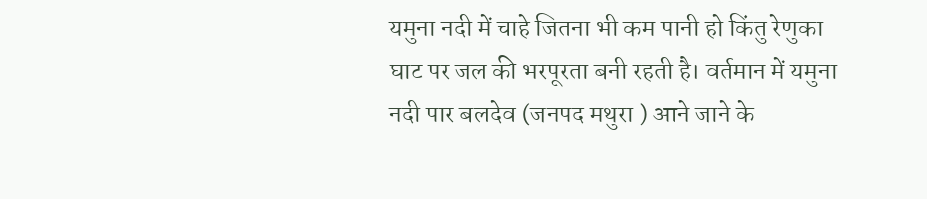यमुना नदी में चाहे जितना भी कम पानी हो किंतु रेणुका घाट पर जल की भरपूरता बनी रहती है। वर्तमान में यमुना नदी पार बलदेव (जनपद मथुरा ) आने जाने के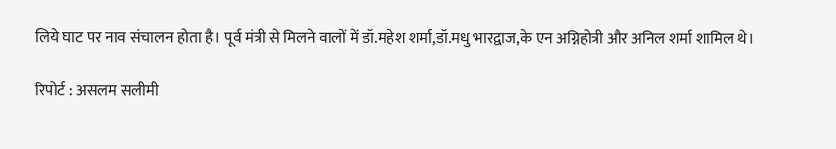लिये घाट पर नाव संचालन होता है। पूर्व मंत्री से मिलने वालों में डॉ.महेश शर्मा,डॉ.मधु भारद्वाज,के एन अग्निहोत्री और अनिल शर्मा शामिल थे।

रिपोर्ट : असलम सलीमी